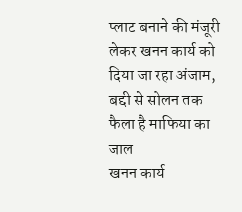प्लाट बनाने की मंजूरी लेकर खनन कार्य को दिया जा रहा अंजाम, बद्दी से सोलन तक फैला है माफिया का जाल
खनन कार्य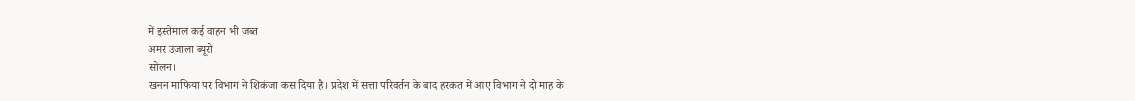में इस्तेमाल कई वाहन भी जब्त
अमर उजाला ब्यूरो
सोलन।
खनन माफिया पर विभाग ने शिकंजा कस दिया है। प्रदेश में सत्ता परिवर्तन के बाद हरकत में आए विभाग ने दो माह के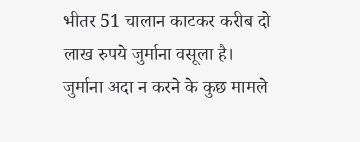भीतर 51 चालान काटकर करीब दो लाख रुपये जुर्माना वसूला है। जुर्माना अदा न करने के कुछ मामले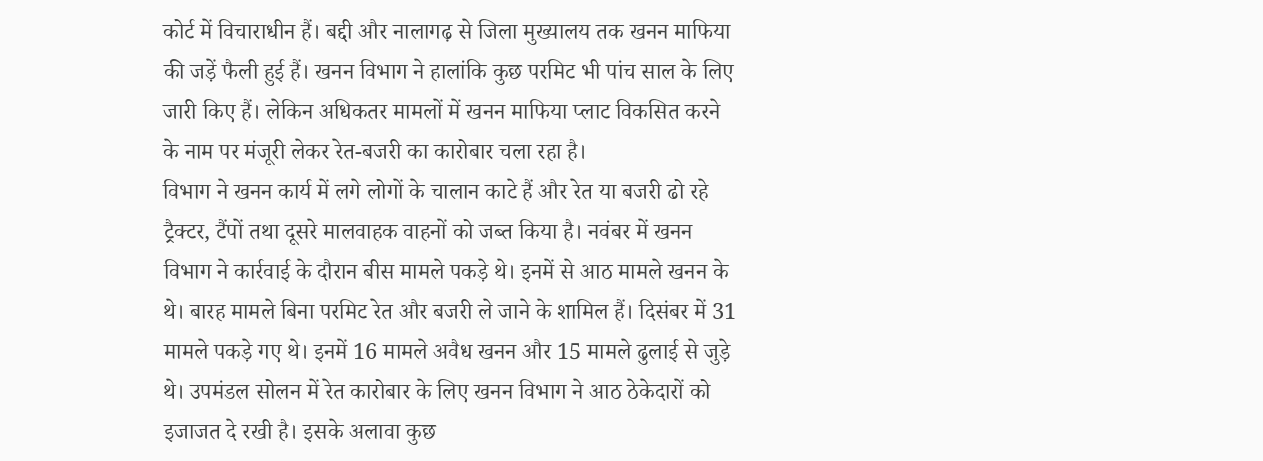कोर्ट में विचाराधीन हैं। बद्दी और नालागढ़ से जिला मुख्यालय तक खनन माफिया की जड़ें फैली हुई हैं। खनन विभाग ने हालांकि कुछ परमिट भी पांच साल के लिए जारी किए हैं। लेकिन अधिकतर मामलों में खनन माफिया प्लाट विकसित करने के नाम पर मंजूरी लेकर रेत-बजरी का कारोबार चला रहा है।
विभाग ने खनन कार्य में लगे लोगों के चालान काटे हैं और रेत या बजरी ढो रहे ट्रैक्टर, टैंपों तथा दूसरे मालवाहक वाहनों को जब्त किया है। नवंबर में खनन विभाग ने कार्रवाई के दौरान बीस मामले पकड़े थे। इनमें से आठ मामले खनन के थे। बारह मामले बिना परमिट रेत और बजरी ले जाने के शामिल हैं। दिसंबर में 31 मामले पकड़े गए थे। इनमें 16 मामले अवैध खनन और 15 मामले ढुलाई से जुड़े थे। उपमंडल सोलन में रेत कारोबार के लिए खनन विभाग ने आठ ठेकेदारों को इजाजत दे रखी है। इसके अलावा कुछ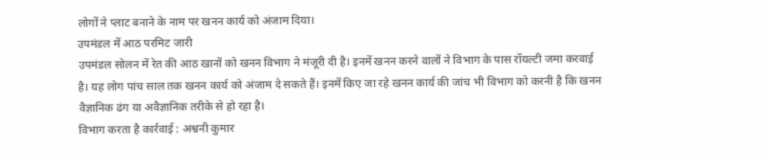लोगों ने प्लाट बनाने के नाम पर खनन कार्य को अंजाम दिया।
उपमंडल में आठ परमिट जारी
उपमंडल सोलन में रेत की आठ खानों को खनन विभाग ने मंजूरी दी है। इनमें खनन करने वालों ने विभाग के पास रॉयल्टी जमा करवाई है। यह लोग पांच साल तक खनन कार्य को अंजाम दे सकते हैं। इनमें किए जा रहे खनन कार्य की जांच भी विभाग को करनी है कि खनन वैज्ञानिक ढंग या अवैज्ञानिक तरीके से हो रहा है।
विभाग करता है कार्रवाई : अश्वनी कुमार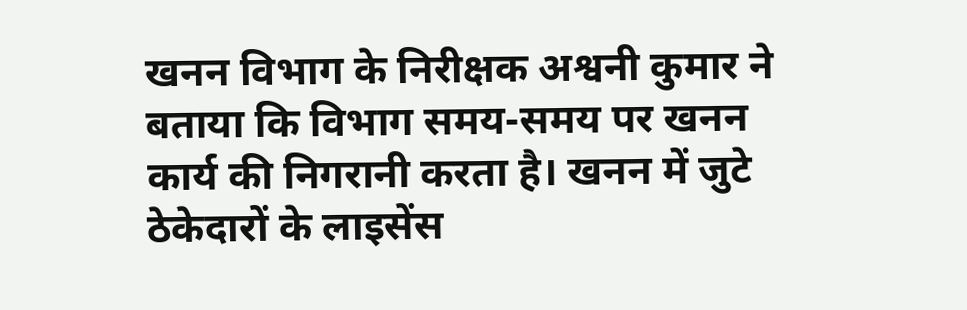खनन विभाग के निरीक्षक अश्वनी कुमार ने बताया कि विभाग समय-समय पर खनन कार्य की निगरानी करता है। खनन में जुटे ठेकेदारों के लाइसेंस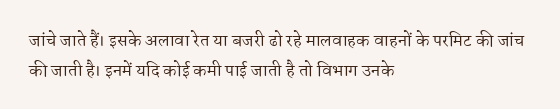जांचे जाते हैं। इसके अलावा रेत या बजरी ढो रहे मालवाहक वाहनों के परमिट की जांच की जाती है। इनमें यदि कोई कमी पाई जाती है तो विभाग उनके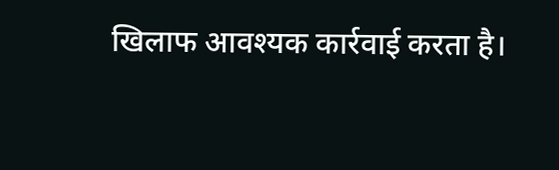खिलाफ आवश्यक कार्रवाई करता है।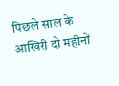पिछले साल के आखिरी दो महीनों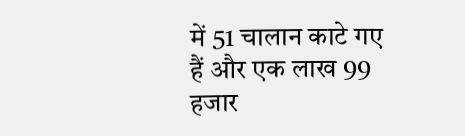में 51 चालान काटे गए हैं और एक लाख 99 हजार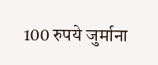100 रुपये जुर्माना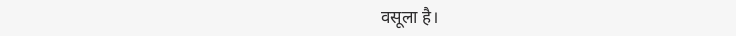वसूला है।